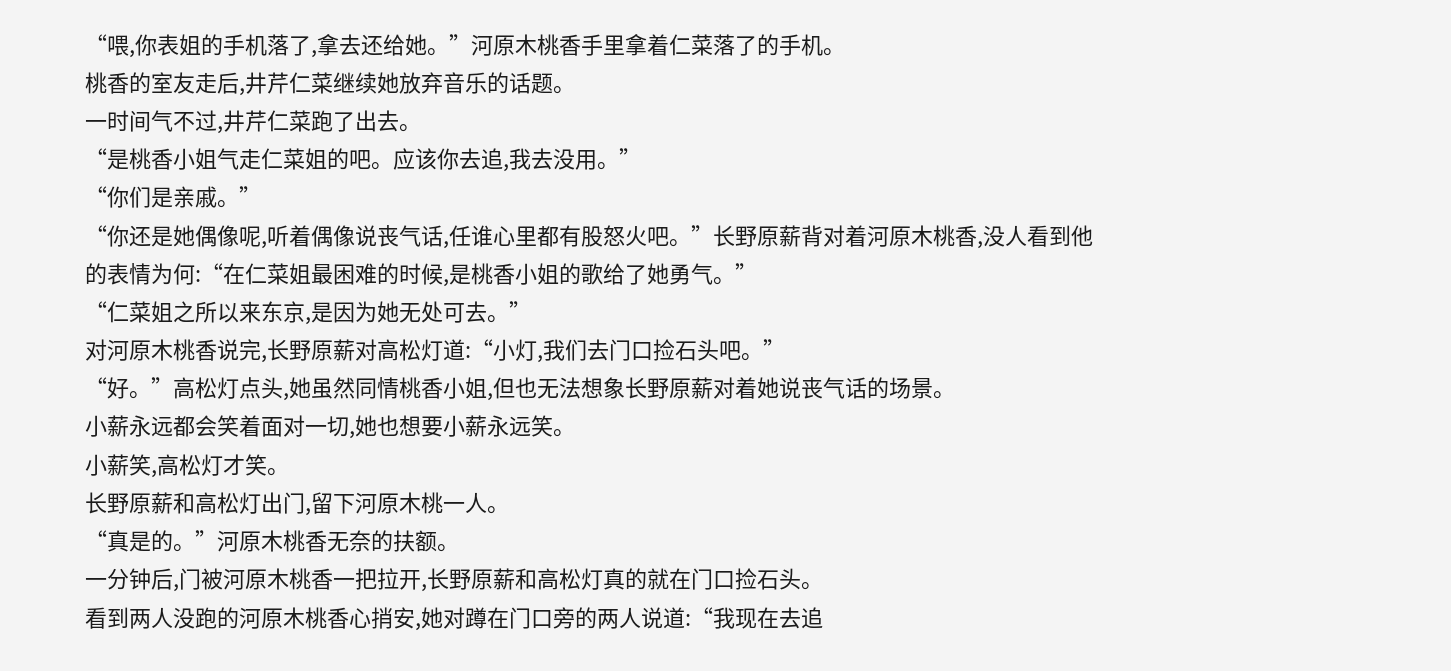“喂,你表姐的手机落了,拿去还给她。”河原木桃香手里拿着仁菜落了的手机。
桃香的室友走后,井芹仁菜继续她放弃音乐的话题。
一时间气不过,井芹仁菜跑了出去。
“是桃香小姐气走仁菜姐的吧。应该你去追,我去没用。”
“你们是亲戚。”
“你还是她偶像呢,听着偶像说丧气话,任谁心里都有股怒火吧。”长野原薪背对着河原木桃香,没人看到他的表情为何:“在仁菜姐最困难的时候,是桃香小姐的歌给了她勇气。”
“仁菜姐之所以来东京,是因为她无处可去。”
对河原木桃香说完,长野原薪对高松灯道:“小灯,我们去门口捡石头吧。”
“好。”高松灯点头,她虽然同情桃香小姐,但也无法想象长野原薪对着她说丧气话的场景。
小薪永远都会笑着面对一切,她也想要小薪永远笑。
小薪笑,高松灯才笑。
长野原薪和高松灯出门,留下河原木桃一人。
“真是的。”河原木桃香无奈的扶额。
一分钟后,门被河原木桃香一把拉开,长野原薪和高松灯真的就在门口捡石头。
看到两人没跑的河原木桃香心捎安,她对蹲在门口旁的两人说道:“我现在去追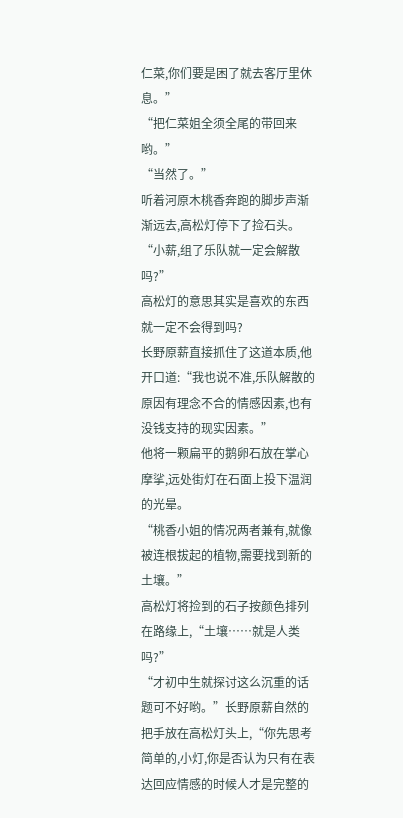仁菜,你们要是困了就去客厅里休息。”
“把仁菜姐全须全尾的带回来哟。”
“当然了。”
听着河原木桃香奔跑的脚步声渐渐远去,高松灯停下了捡石头。
“小薪,组了乐队就一定会解散吗?”
高松灯的意思其实是喜欢的东西就一定不会得到吗?
长野原薪直接抓住了这道本质,他开口道:“我也说不准,乐队解散的原因有理念不合的情感因素,也有没钱支持的现实因素。”
他将一颗扁平的鹅卵石放在掌心摩挲,远处街灯在石面上投下温润的光晕。
“桃香小姐的情况两者兼有,就像被连根拔起的植物,需要找到新的土壤。”
高松灯将捡到的石子按颜色排列在路缘上,“土壤……就是人类吗?”
“才初中生就探讨这么沉重的话题可不好哟。”长野原薪自然的把手放在高松灯头上,“你先思考简单的,小灯,你是否认为只有在表达回应情感的时候人才是完整的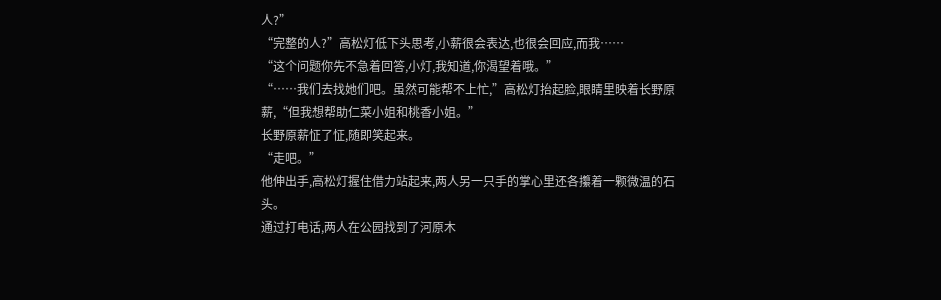人?”
“完整的人?”高松灯低下头思考,小薪很会表达,也很会回应,而我……
“这个问题你先不急着回答,小灯,我知道,你渴望着哦。”
“……我们去找她们吧。虽然可能帮不上忙,”高松灯抬起脸,眼睛里映着长野原薪,“但我想帮助仁菜小姐和桃香小姐。”
长野原薪怔了怔,随即笑起来。
“走吧。”
他伸出手,高松灯握住借力站起来,两人另一只手的掌心里还各攥着一颗微温的石头。
通过打电话,两人在公园找到了河原木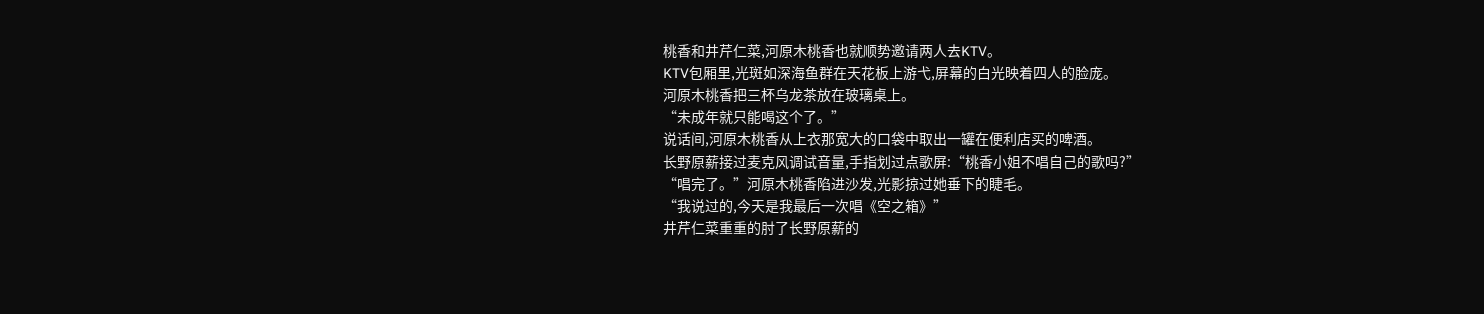桃香和井芹仁菜,河原木桃香也就顺势邀请两人去KTV。
KTV包厢里,光斑如深海鱼群在天花板上游弋,屏幕的白光映着四人的脸庞。
河原木桃香把三杯乌龙茶放在玻璃桌上。
“未成年就只能喝这个了。”
说话间,河原木桃香从上衣那宽大的口袋中取出一罐在便利店买的啤酒。
长野原薪接过麦克风调试音量,手指划过点歌屏:“桃香小姐不唱自己的歌吗?”
“唱完了。”河原木桃香陷进沙发,光影掠过她垂下的睫毛。
“我说过的,今天是我最后一次唱《空之箱》”
井芹仁菜重重的肘了长野原薪的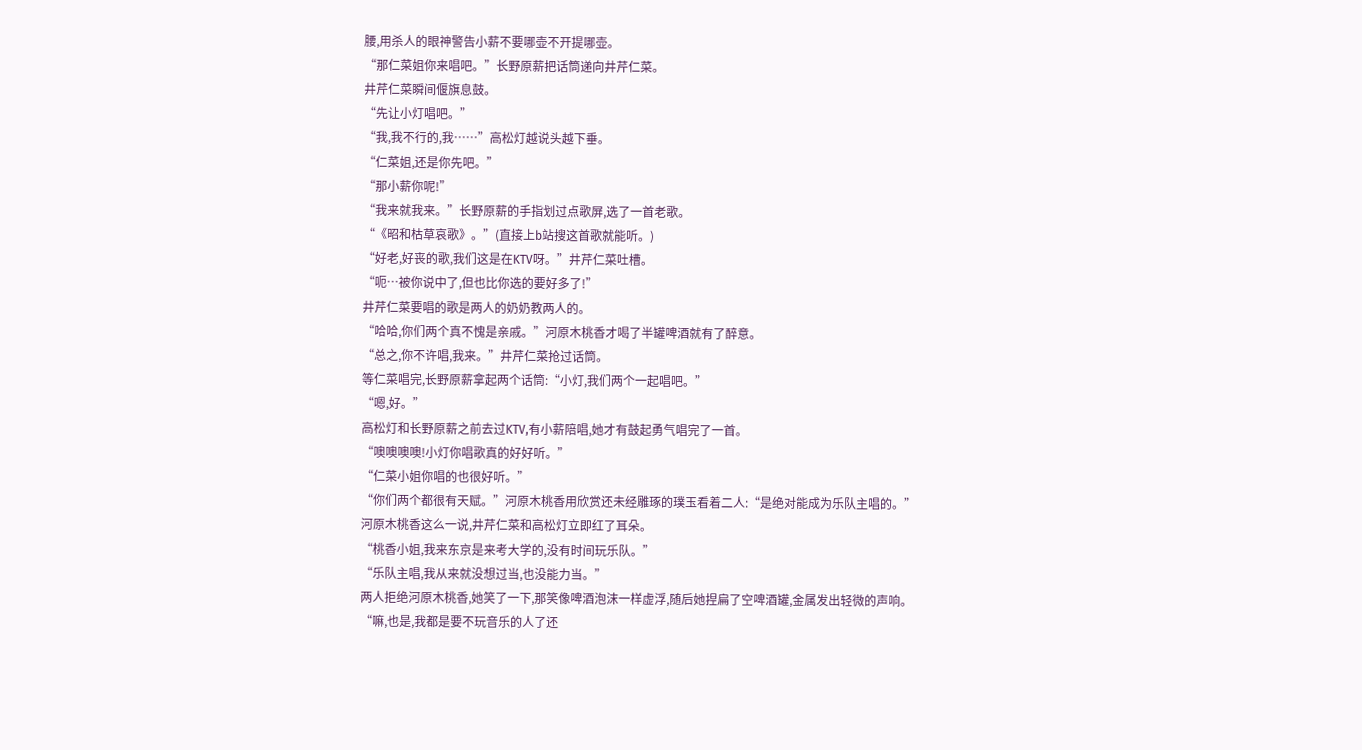腰,用杀人的眼神警告小薪不要哪壶不开提哪壶。
“那仁菜姐你来唱吧。”长野原薪把话筒递向井芹仁菜。
井芹仁菜瞬间偃旗息鼓。
“先让小灯唱吧。”
“我,我不行的,我……”高松灯越说头越下垂。
“仁菜姐,还是你先吧。”
“那小薪你呢!”
“我来就我来。”长野原薪的手指划过点歌屏,选了一首老歌。
“《昭和枯草哀歌》。”(直接上b站搜这首歌就能听。)
“好老,好丧的歌,我们这是在KTV呀。”井芹仁菜吐槽。
“呃…被你说中了,但也比你选的要好多了!”
井芹仁菜要唱的歌是两人的奶奶教两人的。
“哈哈,你们两个真不愧是亲戚。”河原木桃香才喝了半罐啤酒就有了醉意。
“总之,你不许唱,我来。”井芹仁菜抢过话筒。
等仁菜唱完,长野原薪拿起两个话筒:“小灯,我们两个一起唱吧。”
“嗯,好。”
高松灯和长野原薪之前去过KTV,有小薪陪唱,她才有鼓起勇气唱完了一首。
“噢噢噢噢!小灯你唱歌真的好好听。”
“仁菜小姐你唱的也很好听。”
“你们两个都很有天赋。”河原木桃香用欣赏还未经雕琢的璞玉看着二人:“是绝对能成为乐队主唱的。”
河原木桃香这么一说,井芹仁菜和高松灯立即红了耳朵。
“桃香小姐,我来东京是来考大学的,没有时间玩乐队。”
“乐队主唱,我从来就没想过当,也没能力当。”
两人拒绝河原木桃香,她笑了一下,那笑像啤酒泡沫一样虚浮,随后她捏扁了空啤酒罐,金属发出轻微的声响。
“嘛,也是,我都是要不玩音乐的人了还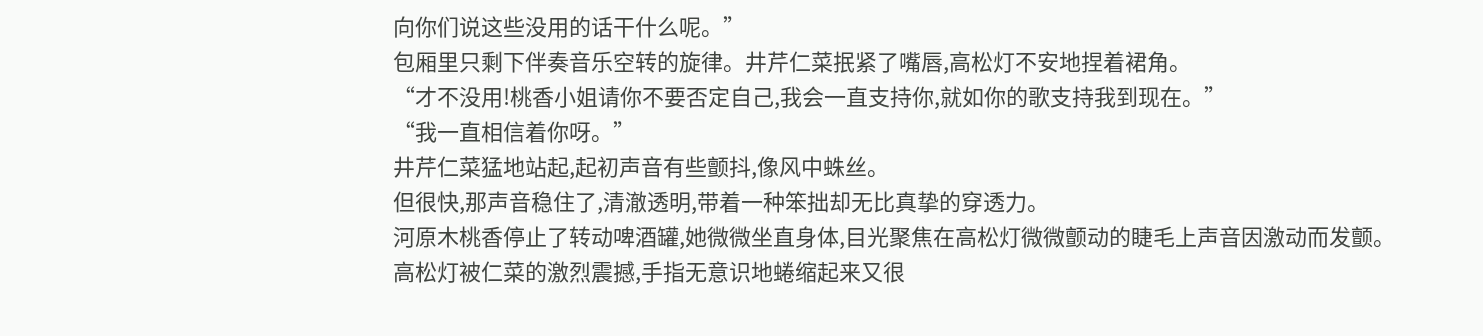向你们说这些没用的话干什么呢。”
包厢里只剩下伴奏音乐空转的旋律。井芹仁菜抿紧了嘴唇,高松灯不安地捏着裙角。
“才不没用!桃香小姐请你不要否定自己,我会一直支持你,就如你的歌支持我到现在。”
“我一直相信着你呀。”
井芹仁菜猛地站起,起初声音有些颤抖,像风中蛛丝。
但很快,那声音稳住了,清澈透明,带着一种笨拙却无比真挚的穿透力。
河原木桃香停止了转动啤酒罐,她微微坐直身体,目光聚焦在高松灯微微颤动的睫毛上声音因激动而发颤。
高松灯被仁菜的激烈震撼,手指无意识地蜷缩起来又很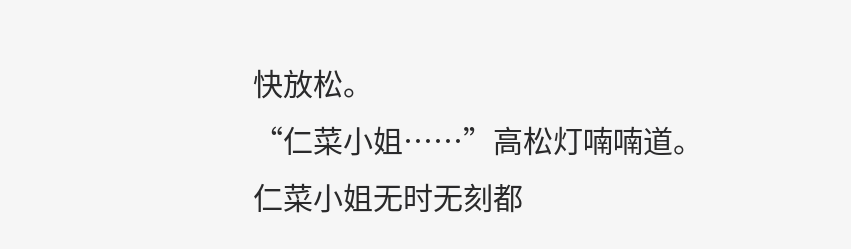快放松。
“仁菜小姐……”高松灯喃喃道。
仁菜小姐无时无刻都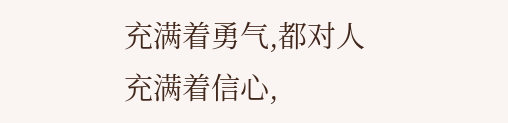充满着勇气,都对人充满着信心,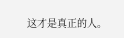这才是真正的人。